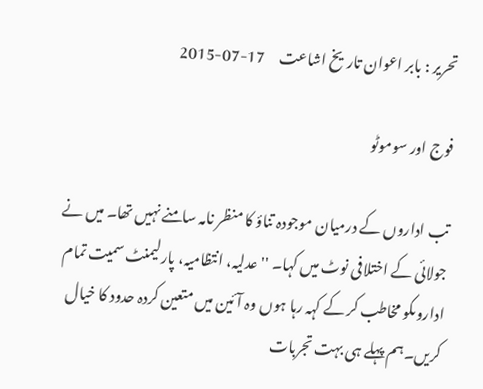تحریر : بابر اعوان تاریخ اشاعت     17-07-2015

فوج اور سوموٹو

تب اداروں کے درمیان موجودہ تناؤ کا منظر نامہ سامنے نہیں تھا۔ میں نے جولائی کے اختلافی نوٹ میں کہا۔ ''عدلیہ، انتظامیہ، پارلیمنٹ سمیت تمام اداروںکو مخاطب کر کے کہہ رہا ہوں وہ آئین میں متعین کردہ حدود کا خیال کریں۔ہم پہلے ہی بہت تجربات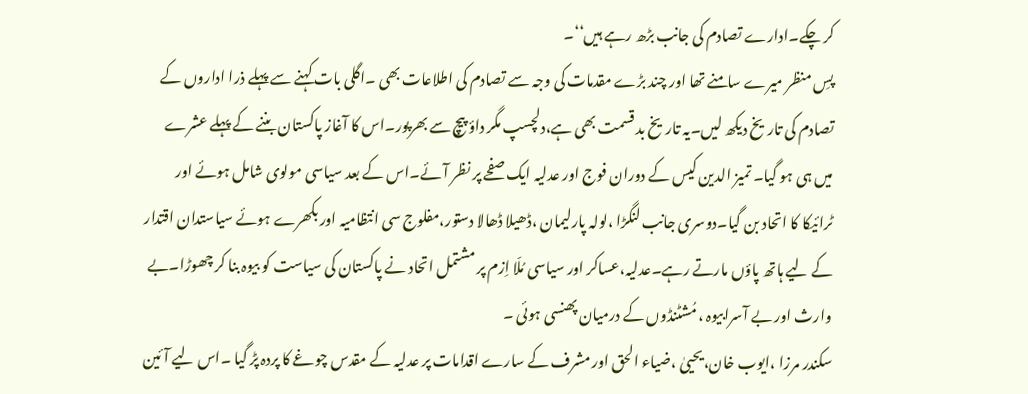کر چکے۔ادارے تصادم کی جانب بڑھ رہے ہیں‘‘۔
پسِ منظر میرے سامنے تھا اور چند بڑے مقدمات کی وجہ سے تصادم کی اطلاعات بھی ۔اگلی بات کہنے سے پہلے ذرا اداروں کے تصادم کی تاریخ دیکھ لیں۔یہ تاریخ بد قسمت بھی ہے،دلچسپ مگر داؤ پیچ سے بھرپور۔اس کا آغاز پاکستان بننے کے پہلے عشرے میں ہی ہو گیا۔ تمیز الدین کیس کے دوران فوج اور عدلیہ ایک صفحے پر نظر آئے۔اس کے بعد سیاسی مولوی شامل ہوئے اور ٹرائیکا کا اتحاد بن گیا۔دوسری جانب لنگڑا ،لولہ پارلیمان ،ڈھیلا ڈھالا دستور،مفلوج سی انتظامیہ اور بکھرے ہوئے سیاستدان اقتدار کے لیے ہاتھ پاؤں مارتے رہے۔عدلیہ،عساکر اور سیاسی مُلّا اِزم پر مشتمل اتحاد نے پاکستان کی سیاست کو بیوہ بنا کر چھوڑا۔بے وارث اور بے آسرابیوہ ، مُشٹنڈوں کے درمیان پھنسی ہوئی ۔
سکندر مرزا ،ایوب خان،یحییٰ ،ضیاء الحق اور مشرف کے سارے اقدامات پر عدلیہ کے مقدس چوغے کا پردہ پڑ گیا ۔اس لیے آئین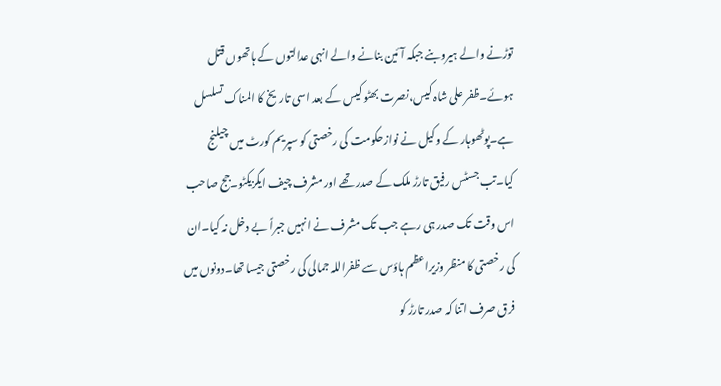توڑنے والے ہیروبنے جبکہ آئین بنانے والے انہی عدالتوں کے ہاتھوں قتل ہوئے۔ظفر علی شاہ کیس،نصرت بھٹو کیس کے بعد اسی تاریخ کا المناک تسلسل ہے۔پوٹھوہار کے وکیل نے نوازحکومت کی رخصتی کو سپریم کورٹ میں چیلنج کیا۔تب جسٹس رفیق تارڑ ملک کے صدر تھے اور مشرف چیف ایگزیکٹو۔جج صاحب اس وقت تک صدر ہی رہے جب تک مشرف نے انہیں جبراً بے دخل نہ کیا۔ان کی رخصتی کا منظر وزیراعظم ہاؤس سے ظفراللہ جمالی کی رخصتی جیسا تھا۔دونوں میں فرق صرف اتنا کہ صدر تارڑ کو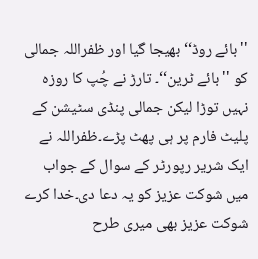''بائے روڈ‘‘ بھیجا گیا اور ظفراللہ جمالی کو ''بائے ٹرین‘‘۔ تارڑ نے چُپ کا روزہ نہیں توڑا لیکن جمالی پنڈی سٹیشن کے پلیٹ فارم پر ہی پھٹ پڑے۔ظفراللہ نے ایک شریر رپورٹر کے سوال کے جواب میں شوکت عزیز کو یہ دعا دی۔خدا کرے شوکت عزیز بھی میری طرح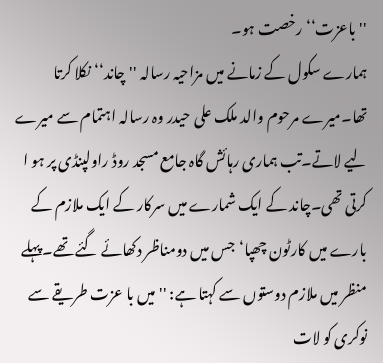''باعزت‘‘ رخصت ہو۔
ہمارے سکول کے زمانے میں مزاحیہ رسالہ ''چاند‘‘ نکلا کرتا تھا۔میرے مرحوم والد ملک علی حیدر وہ رسالہ اہتمام سے میرے لیے لاتے۔تب ہماری رہائش گاہ جامع مسجد روڈ راولپنڈی پر ہو ا کرتی تھی۔چاند کے ایک شمارے میں سرکار کے ایک ملازم کے بارے میں کارٹون چھپا‘جس میں دومناظر دکھائے گئے تھے۔پہلے منظر میں ملازم دوستوں سے کہتا ہے: ''میں با عزت طریقے سے نوکری کو لات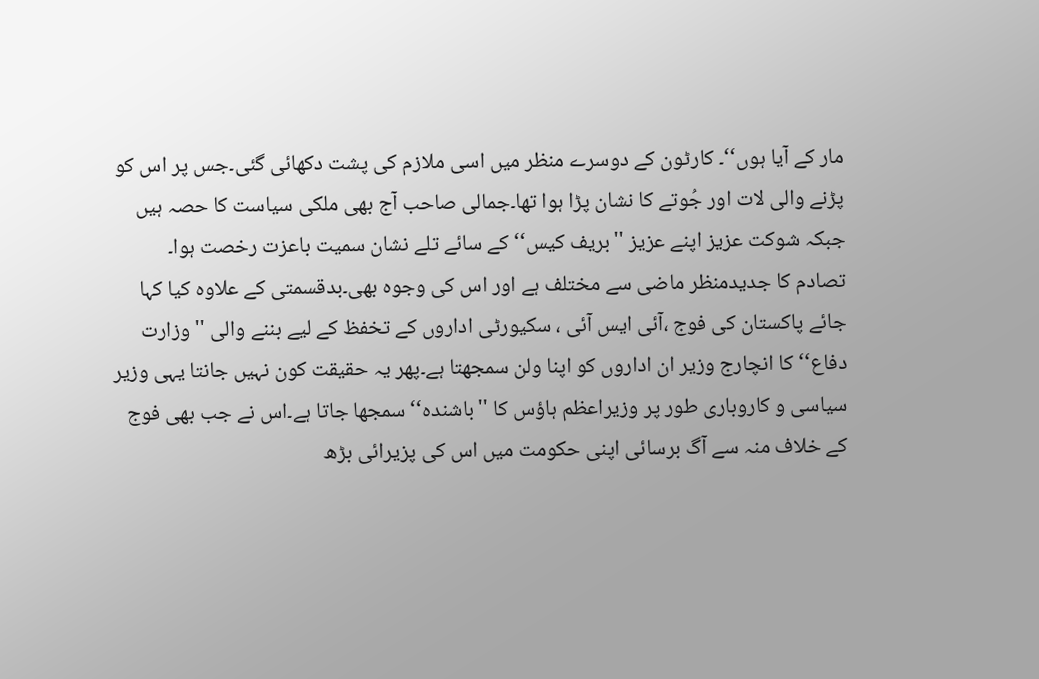مار کے آیا ہوں‘‘۔ کارٹون کے دوسرے منظر میں اسی ملازم کی پشت دکھائی گئی۔جس پر اس کو پڑنے والی لات اور جُوتے کا نشان پڑا ہوا تھا۔جمالی صاحب آج بھی ملکی سیاست کا حصہ ہیں جبکہ شوکت عزیز اپنے عزیز ''بریف کیس‘‘ کے سائے تلے نشان سمیت باعزت رخصت ہوا۔
تصادم کا جدیدمنظر ماضی سے مختلف ہے اور اس کی وجوہ بھی۔بدقسمتی کے علاوہ کیا کہا جائے پاکستان کی فوج ،آئی ایس آئی ، سکیورٹی اداروں کے تخفظ کے لیے بننے والی ''وزارت دفاع‘‘ کا انچارج وزیر ان اداروں کو اپنا ولن سمجھتا ہے۔پھر یہ حقیقت کون نہیں جانتا یہی وزیر سیاسی و کاروباری طور پر وزیراعظم ہاؤس کا ''باشندہ‘‘ سمجھا جاتا ہے۔اس نے جب بھی فوج کے خلاف منہ سے آگ برسائی اپنی حکومت میں اس کی پزیرائی بڑھ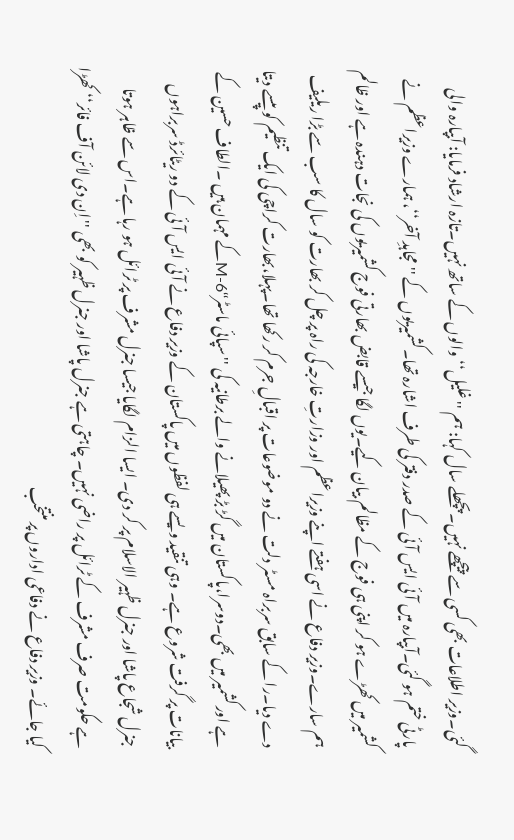گئی۔وزیر اطلاعات بھی کسی سے پیچھے نہیں۔پچھلے سال کہا: ہم ''غلیل‘‘ والوں کے ساتھ نہیں۔تازہ ارشاد فرمایا: آبپارہ والی پارٹی ختم ہو گئی۔آبپارہ میں آئی ایس آئی کے صدر دفتر کی طرف اشارہ تھا۔کشمیریوں کے ''مجاہدِ آخر‘‘، ہمارے وزیراعظم نے کشمیر میں کھڑے ہو کر اپنی ہی فوج کے مظالم بیان کیے۔یوں لگا جیسے قابض بھارتی فوج کشمیریوں کی نجات دہندہ ہے اور ظالم ہم سارے۔وزیر دفاع نے اسی ہفتے اپنے وزیراعظم اور وزارتِ خارجہ کی راہ پر چل کر بھارت کو سال کا سب سے بڑا ریلیف دے دیا۔را کے سابق سربراہ مسٹر دلت نے دو موضوعات پر اقبالِ جرم کر رکھا تھا۔پہلا،بھارت کراچی کی ایک تنظیم کو پیسے دیتا ہے اور کشمیر میں بھی۔دوسرا،پاکستان میں گڑ بڑ پھیلانے والے برطانیہ کی ''سپائی ماسٹر‘‘M-6کے مہمان ہیں ۔الطاف حسین کے بیانات پر گرفت شروع ہے۔ وہی تنقید ویسے ہی لفظوں میں پاکستان کے وزیر دفاع نے آئی ایس آئی کے دو ریٹائرڈ سربراہوں جنرل شجاع پاشا اور جنرل ظہیر الاسلام پر کر دی۔ ایسا الزام لگایا جیسا جنرل مشرف پر ٹرائل ہو رہا ہے۔اس سے ظاہر ہوتا ہے حکومت صرف مشرف کے ٹرائل پر راضی نہیں۔ چاہتی ہے جنرل پاشا اور جنرل ظہیر کو بھی ''اِن دی لائن آف فائر‘‘ کھڑا کیا جائے۔ وزیر دفاع نے دفاعی اداروں پر منتخب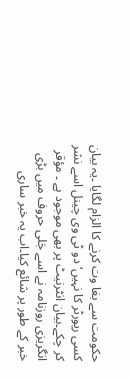حکومت سے بغا وت کرنے کا الزام لگایا ۔یہ بیان کسی رپورٹر کا نہیں‘ دو ٹی وی چینل اسے نشر کر چکے۔بیان انٹرنیٹ پر بھی موجود ہے ۔ مؤقر انگریزی روزنامہ نے اسے جَلی حروف میں بڑی خبر کے طور پر شائع کیا۔اب یہ خبر ساری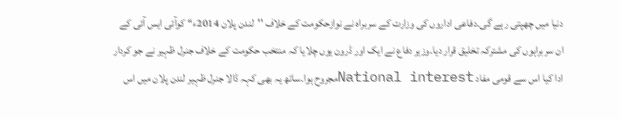دنیا میں چھپتی رہے گی۔دفاعی اداروں کی وزارت کے سربراہ نے نوازحکومت کے خلاف ''لندن پلان 2014ء‘‘ کوآئی ایس آئی کے ان سربراہوں کی مشترکہ تخلیق قرار دیا۔وزیر دفاع نے ایک اور ڈرون یوں چلایا کہ منتخب حکومت کے خلاف جنرل ظہیر نے جو کردار ادا کیا اس سے قومی مفاد National interestمجروح ہوا۔ساتھ یہ بھی کہہ ڈالا جنرل ظہیر لندن پلان میں اس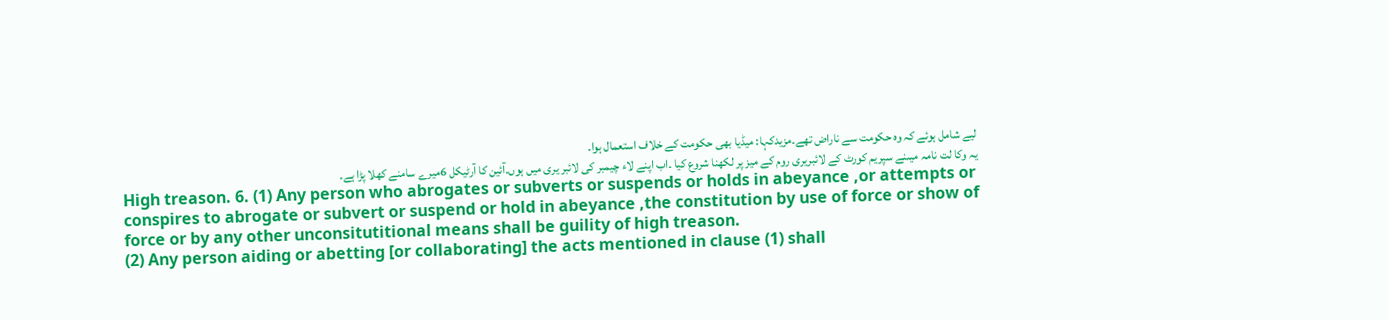لیے شامل ہوئے کہ وہ حکومت سے ناراض تھے۔مزیدکہا: میڈیا بھی حکومت کے خلاف استعمال ہوا۔
یہ وکا لت نامہ میںنے سپریم کورٹ کے لائبریری روم کے میز پر لکھنا شروع کیا ۔اب اپنے لاء چیمبر کی لائبر یری میں ہوں۔آئین کا آرٹیکل 6میرے سامنے کھلا پڑا ہے۔
High treason. 6. (1) Any person who abrogates or subverts or suspends or holds in abeyance ,or attempts or conspires to abrogate or subvert or suspend or hold in abeyance ,the constitution by use of force or show of force or by any other unconsitutitional means shall be guility of high treason.
(2) Any person aiding or abetting [or collaborating] the acts mentioned in clause (1) shall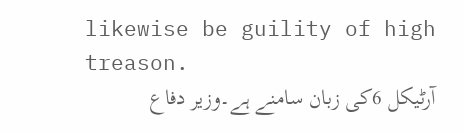likewise be guility of high treason.
آرٹیکل 6کی زبان سامنے ہے۔وزیر دفاع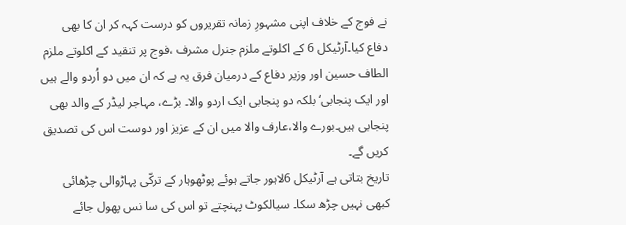نے فوج کے خلاف اپنی مشہورِ زمانہ تقریروں کو درست کہہ کر ان کا بھی دفاع کیا۔آرٹیکل 6 کے اکلوتے ملزم جنرل مشرف ،فوج پر تنقید کے اکلوتے ملزم الطاف حسین اور وزیر دفاع کے درمیان فرق یہ ہے کہ ان میں دو اُردو والے ہیں اور ایک پنجابی‘ بلکہ دو پنجابی ایک اردو والا۔ بڑے، مہاجر لیڈر کے والد بھی پنجابی ہیں۔بورے والا،عارف والا میں ان کے عزیز اور دوست اس کی تصدیق کریں گے۔
تاریخ بتاتی ہے آرٹیکل 6لاہور جاتے ہوئے پوٹھوہار کے ترکّی پہاڑوالی چڑھائی کبھی نہیں چڑھ سکا۔ سیالکوٹ پہنچتے تو اس کی سا نس پھول جائے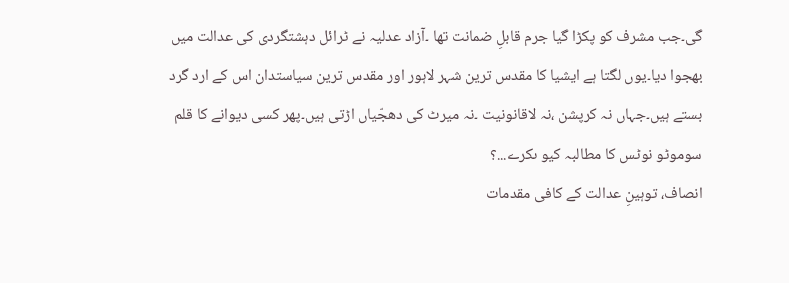گی۔جب مشرف کو پکڑا گیا جرم قابلِ ضمانت تھا ۔آزاد عدلیہ نے ٹرائل دہشتگردی کی عدالت میں بھجوا دیا۔یوں لگتا ہے ایشیا کا مقدس ترین شہر لاہور اور مقدس ترین سیاستدان اس کے ارد گرد بستے ہیں۔جہاں نہ کرپشن ،نہ لاقانونیت ۔نہ میرٹ کی دھجّیاں اڑتی ہیں۔پھر کسی دیوانے کا قلم سوموٹو نوٹس کا مطالبہ کیو ںکرے...؟
انصاف، توہینِ عدالت کے کافی مقدمات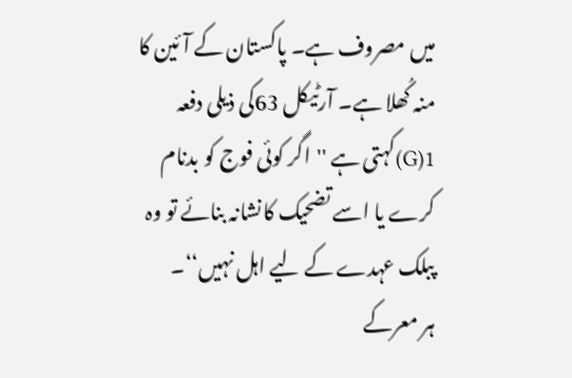میں مصروف ہے۔ پاکستان کے آئین کا منہ کُھلا ہے۔ آرٹیکل 63کی ذیلی دفعہ 1(G)کہتی ہے ''اگر کوئی فوج کو بدنام کرے یا اسے تضحیک کانشانہ بنائے تو وہ پبلک عہدے کے لیے اہل نہیں‘‘۔
ہر معرکے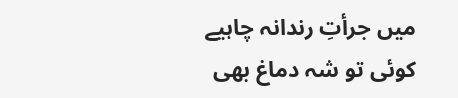میں جرأتِ رندانہ چاہیے
کوئی تو شہ دماغ بھی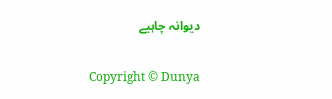دیوانہ چاہیے

Copyright © Dunya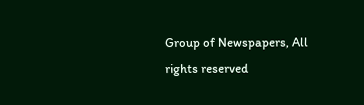Group of Newspapers, All rights reserved